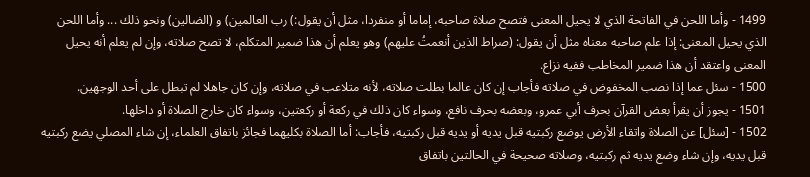1499 - وأما اللحن في الفاتحة الذي لا يحيل المعنى فتصح صلاة صاحبه، إماما أو منفردا، مثل أن يقول:) رب العالمين) و (الضالين) ونحو ذلك ... وأما اللحن الذي يحيل المعنى: إذا علم صاحبه معناه مثل أن يقول: (صراط الذين أنعمتُ عليهم) وهو يعلم أن هذا ضمير المتكلم، لا تصح صلاته، وإن لم يعلم أنه يحيل المعنى واعتقد أن هذا ضمير المخاطب ففيه نزاع.
1500 - سئل عما إذا نصب المخفوض في صلاته فأجاب إن كان عالما بطلت صلاته، لأنه متلاعب في صلاته، وإن كان جاهلا لم تبطل على أحد الوجهين.
1501 - يجوز أن يقرأ بعض القرآن بحرف أبي عمرو، وبعضه بحرف نافع، وسواء كان ذلك في ركعة أو ركعتين، وسواء كان خارج الصلاة أو داخلها.
1502 - [سئل] عن الصلاة واتقاء الأرض يوضع ركبتيه قبل يديه أو يديه قبل ركبتيه، فأجاب: أما الصلاة بكليهما فجائز باتفاق العلماء، إن شاء المصلي يضع ركبتيه قبل يديه، وإن شاء وضع يديه ثم ركبتيه، وصلاته صحيحة في الحالتين باتفاق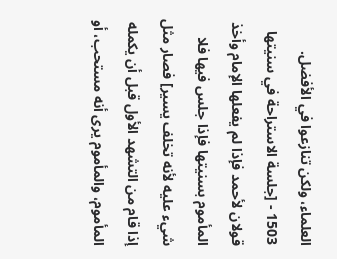العلماء، ولكن تنازعوا في الأفضل.
1503 - [جلسة الاستراحة في سنيتها قولان لأحمد فإذا لم يفعلها الإمام وأخذ المأموم بسنيتها فإذا جلس فيها فلا شيء عليه لأنه تخلف يسير] فصار مثل إذا قام من التشهد الأول قبل أن يكمله المأموم، والمأموم يرى أنه مستحب، أو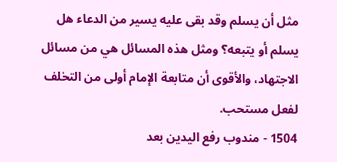مثل أن يسلم وقد بقى عليه يسير من الدعاء هل يسلم أو يتبعه؟ ومثل هذه المسائل هي من مسائل الاجتهاد، والأقوى أن متابعة الإمام أولى من التخلف لفعل مستحب.
1504 - مندوب رفع اليدين بعد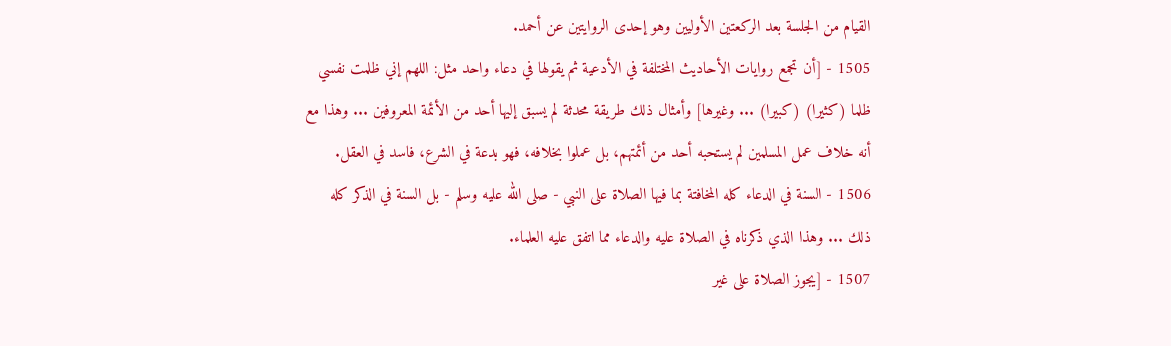القيام من الجلسة بعد الركعتين الأوليين وهو إحدى الروايتين عن أحمد.
1505 - [أن تجمع روايات الأحاديث المختلفة في الأدعية ثم يقولها في دعاء واحد مثل: اللهم إني ظلمت نفسي ظلما (كثيرا) (كبيرا) ... وغيرها] وأمثال ذلك طريقة محدثة لم يسبق إليها أحد من الأئمة المعروفين ... وهذا مع أنه خلاف عمل المسلمين لم يستحبه أحد من أئمتهم، بل عملوا بخلافه، فهو بدعة في الشرع، فاسد في العقل.
1506 - السنة في الدعاء كله المخافتة بما فيها الصلاة على النبي - صلى الله عليه وسلم - بل السنة في الذكر كله ذلك ... وهذا الذي ذكرناه في الصلاة عليه والدعاء مما اتفق عليه العلماء.
1507 - [يجوز الصلاة على غير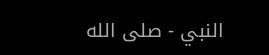النبي - صلى الله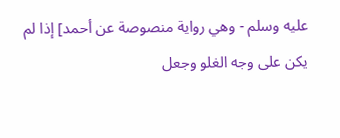عليه وسلم - وهي رواية منصوصة عن أحمد] إذا لم يكن على وجه الغلو وجعل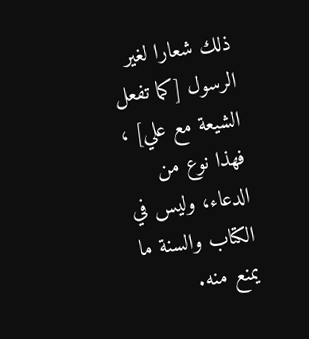ذلك شعارا لغير الرسول [كما تفعل الشيعة مع علي] ، فهذا نوع من الدعاء، وليس في الكتاب والسنة ما يمنع منه.